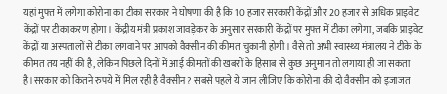यहां मुफ्त में लगेगा कोरोना का टीका सरकार ने घोषणा की है कि 10 हजार सरकारी केंद्रों और 20 हजार से अधिक प्राइवेट केंद्रों पर टीकाकरण होगा। केंद्रीय मंत्री प्रकाश जावड़ेकर के अनुसार सरकारी केंद्रों पर मुफ्त में टीका लगेगा, जबकि प्राइवेट केंद्रों या अस्पतालों से टीका लगवाने पर आपको वैक्सीन की कीमत चुकानी होगी। वैसे तो अभी स्वास्थ्य मंत्रालय ने टीके के कीमत तय नहीं की है, लेकिन पिछले दिनों में आई कीमतों की खबरों के हिसाब से कुछ अनुमान तो लगाया ही जा सकता है।सरकार को कितने रुपये में मिल रही है वैक्सीन? सबसे पहले ये जान लीजिए कि कोरोना की दो वैक्सीन को इजाजत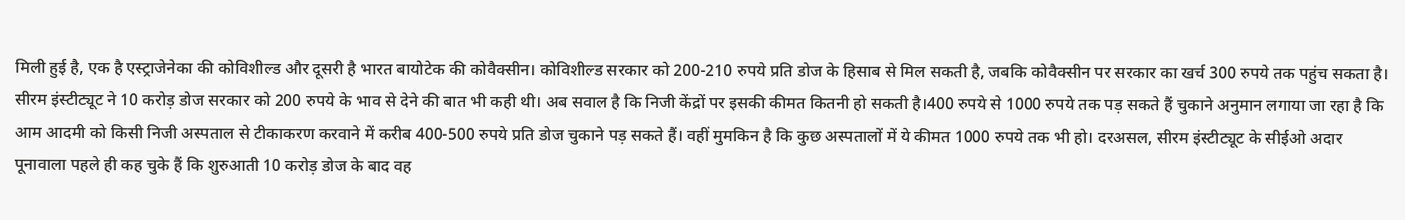मिली हुई है, एक है एस्ट्राजेनेका की कोविशील्ड और दूसरी है भारत बायोटेक की कोवैक्सीन। कोविशील्ड सरकार को 200-210 रुपये प्रति डोज के हिसाब से मिल सकती है, जबकि कोवैक्सीन पर सरकार का खर्च 300 रुपये तक पहुंच सकता है। सीरम इंस्टीट्यूट ने 10 करोड़ डोज सरकार को 200 रुपये के भाव से देने की बात भी कही थी। अब सवाल है कि निजी केंद्रों पर इसकी कीमत कितनी हो सकती है।400 रुपये से 1000 रुपये तक पड़ सकते हैं चुकाने अनुमान लगाया जा रहा है कि आम आदमी को किसी निजी अस्पताल से टीकाकरण करवाने में करीब 400-500 रुपये प्रति डोज चुकाने पड़ सकते हैं। वहीं मुमकिन है कि कुछ अस्पतालों में ये कीमत 1000 रुपये तक भी हो। दरअसल, सीरम इंस्टीट्यूट के सीईओ अदार पूनावाला पहले ही कह चुके हैं कि शुरुआती 10 करोड़ डोज के बाद वह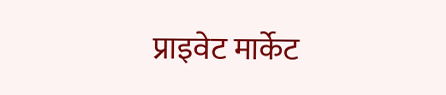प्राइवेट मार्केट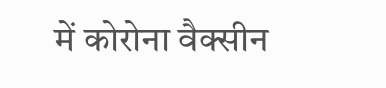में कोरोना वैक्सीन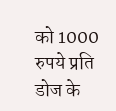को 1000 रुपये प्रति डोज के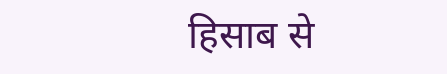हिसाब से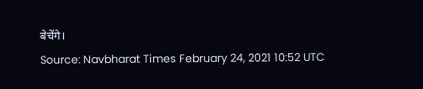बेचेंगे।
Source: Navbharat Times February 24, 2021 10:52 UTC